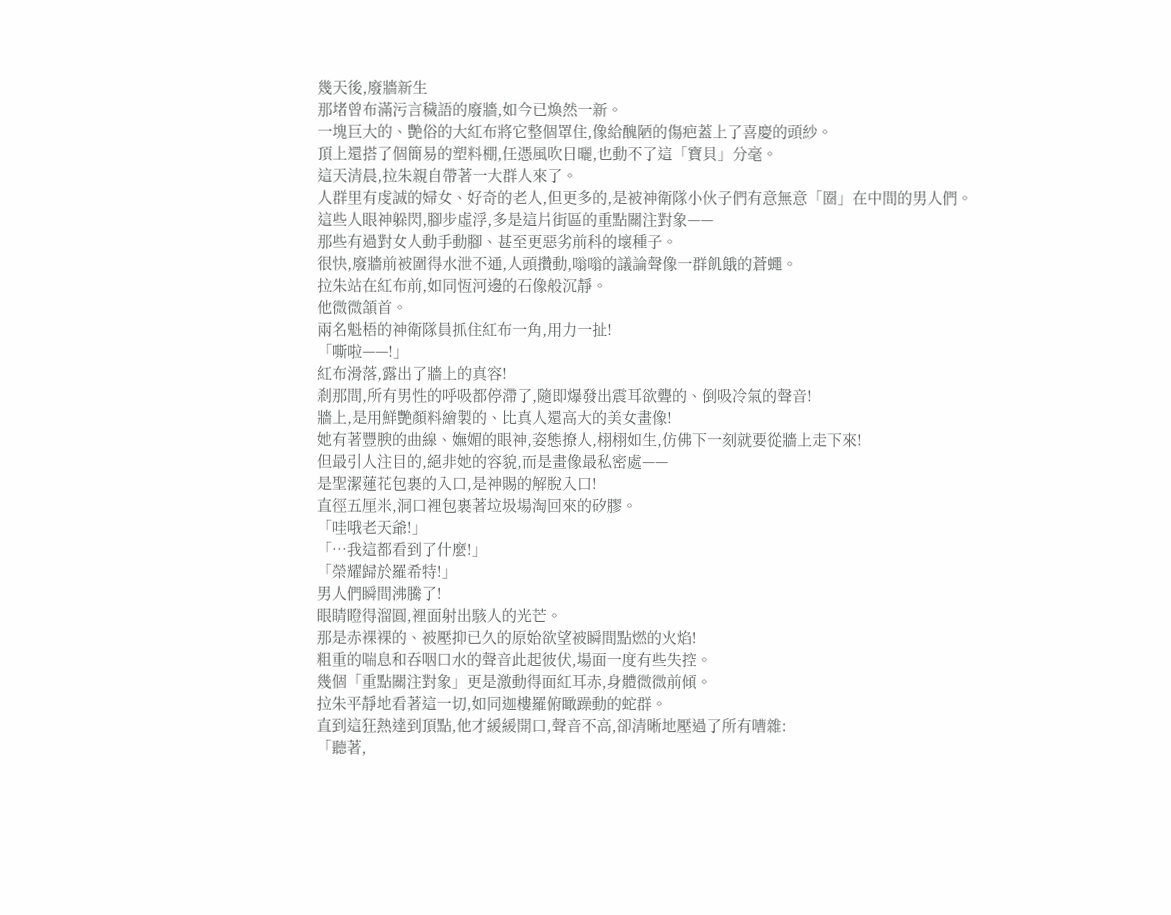幾天後,廢牆新生
那堵曾布滿污言穢語的廢牆,如今已煥然一新。
一塊巨大的、艷俗的大紅布將它整個罩住,像給醜陋的傷疤蓋上了喜慶的頭紗。
頂上還搭了個簡易的塑料棚,任憑風吹日曬,也動不了這「寶貝」分毫。
這天清晨,拉朱親自帶著一大群人來了。
人群里有虔誠的婦女、好奇的老人,但更多的,是被神衛隊小伙子們有意無意「圈」在中間的男人們。
這些人眼神躲閃,腳步虛浮,多是這片街區的重點關注對象——
那些有過對女人動手動腳、甚至更惡劣前科的壞種子。
很快,廢牆前被圍得水泄不通,人頭攢動,嗡嗡的議論聲像一群飢餓的蒼蠅。
拉朱站在紅布前,如同恆河邊的石像般沉靜。
他微微頷首。
兩名魁梧的神衛隊員抓住紅布一角,用力一扯!
「嘶啦——!」
紅布滑落,露出了牆上的真容!
剎那間,所有男性的呼吸都停滯了,隨即爆發出震耳欲聾的、倒吸冷氣的聲音!
牆上,是用鮮艷顏料繪製的、比真人還高大的美女畫像!
她有著豐腴的曲線、嫵媚的眼神,姿態撩人,栩栩如生,仿佛下一刻就要從牆上走下來!
但最引人注目的,絕非她的容貌,而是畫像最私密處——
是聖潔蓮花包裹的入口,是神賜的解脫入口!
直徑五厘米,洞口裡包裹著垃圾場淘回來的矽膠。
「哇哦老天爺!」
「…我這都看到了什麼!」
「榮耀歸於羅希特!」
男人們瞬間沸騰了!
眼睛瞪得溜圓,裡面射出駭人的光芒。
那是赤裸裸的、被壓抑已久的原始欲望被瞬間點燃的火焰!
粗重的喘息和吞咽口水的聲音此起彼伏,場面一度有些失控。
幾個「重點關注對象」更是激動得面紅耳赤,身體微微前傾。
拉朱平靜地看著這一切,如同迦樓羅俯瞰躁動的蛇群。
直到這狂熱達到頂點,他才緩緩開口,聲音不高,卻清晰地壓過了所有嘈雜:
「聽著,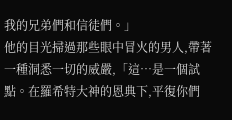我的兄弟們和信徒們。」
他的目光掃過那些眼中冒火的男人,帶著一種洞悉一切的威嚴,「這…是一個試點。在羅希特大神的恩典下,平復你們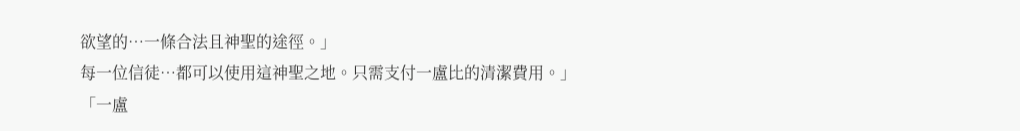欲望的…一條合法且神聖的途徑。」
每一位信徒…都可以使用這神聖之地。只需支付一盧比的清潔費用。」
「一盧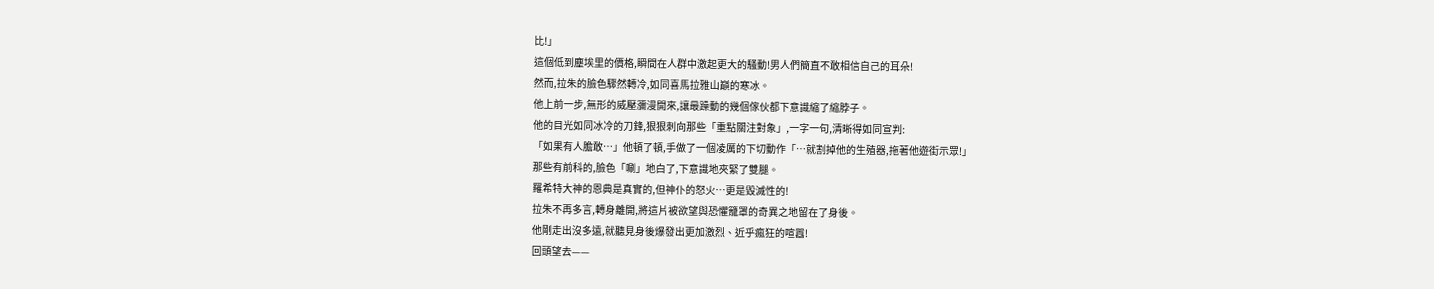比!」
這個低到塵埃里的價格,瞬間在人群中激起更大的騷動!男人們簡直不敢相信自己的耳朵!
然而,拉朱的臉色驟然轉冷,如同喜馬拉雅山巔的寒冰。
他上前一步,無形的威壓瀰漫開來,讓最躁動的幾個傢伙都下意識縮了縮脖子。
他的目光如同冰冷的刀鋒,狠狠刺向那些「重點關注對象」,一字一句,清晰得如同宣判:
「如果有人膽敢…」他頓了頓,手做了一個凌厲的下切動作「…就割掉他的生殖器,拖著他遊街示眾!」
那些有前科的,臉色「唰」地白了,下意識地夾緊了雙腿。
羅希特大神的恩典是真實的,但神仆的怒火…更是毀滅性的!
拉朱不再多言,轉身離開,將這片被欲望與恐懼籠罩的奇異之地留在了身後。
他剛走出沒多遠,就聽見身後爆發出更加激烈、近乎瘋狂的喧囂!
回頭望去——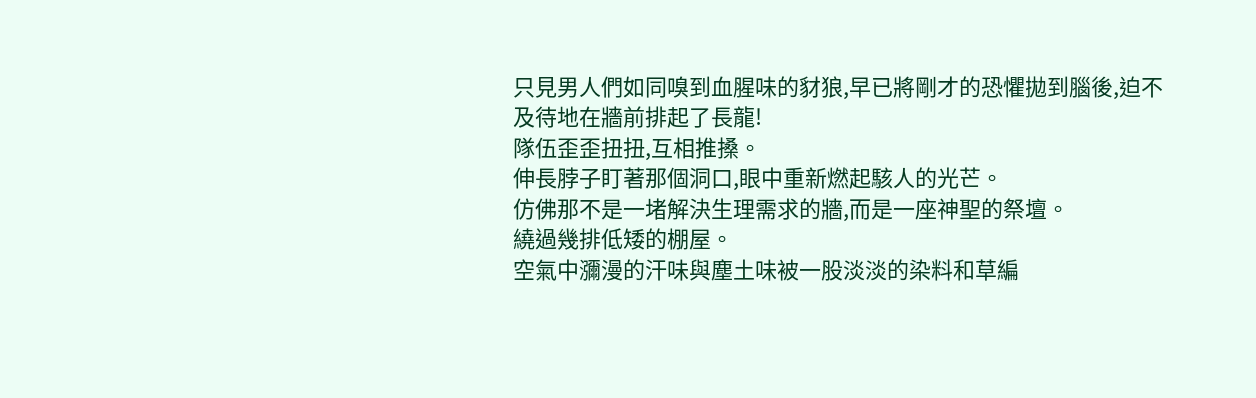只見男人們如同嗅到血腥味的豺狼,早已將剛才的恐懼拋到腦後,迫不及待地在牆前排起了長龍!
隊伍歪歪扭扭,互相推搡。
伸長脖子盯著那個洞口,眼中重新燃起駭人的光芒。
仿佛那不是一堵解決生理需求的牆,而是一座神聖的祭壇。
繞過幾排低矮的棚屋。
空氣中瀰漫的汗味與塵土味被一股淡淡的染料和草編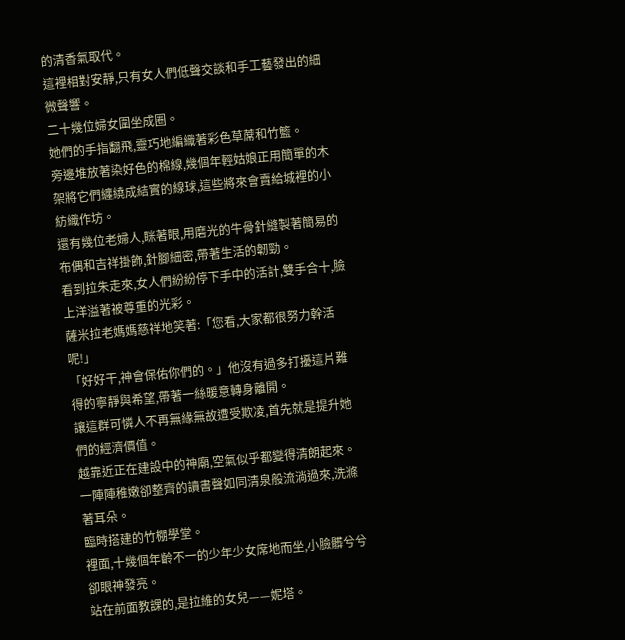的清香氣取代。
這裡相對安靜,只有女人們低聲交談和手工藝發出的細微聲響。
二十幾位婦女圍坐成圈。
她們的手指翻飛,靈巧地編織著彩色草蓆和竹籃。
旁邊堆放著染好色的棉線,幾個年輕姑娘正用簡單的木架將它們纏繞成結實的線球,這些將來會賣給城裡的小紡織作坊。
還有幾位老婦人,眯著眼,用磨光的牛骨針縫製著簡易的布偶和吉祥掛飾,針腳細密,帶著生活的韌勁。
看到拉朱走來,女人們紛紛停下手中的活計,雙手合十,臉上洋溢著被尊重的光彩。
薩米拉老媽媽慈祥地笑著:「您看,大家都很努力幹活呢!」
「好好干,神會保佑你們的。」他沒有過多打擾這片難得的寧靜與希望,帶著一絲暖意轉身離開。
讓這群可憐人不再無緣無故遭受欺凌,首先就是提升她們的經濟價值。
越靠近正在建設中的神廟,空氣似乎都變得清朗起來。
一陣陣稚嫩卻整齊的讀書聲如同清泉般流淌過來,洗滌著耳朵。
臨時搭建的竹棚學堂。
裡面,十幾個年齡不一的少年少女席地而坐,小臉髒兮兮卻眼神發亮。
站在前面教課的,是拉維的女兒——妮塔。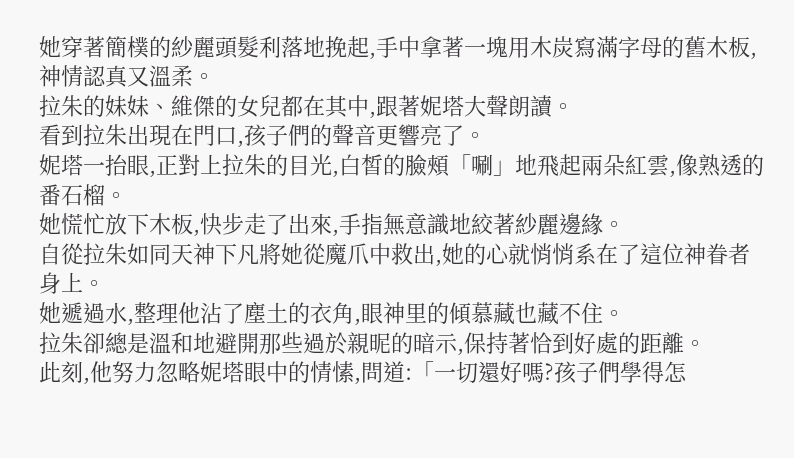她穿著簡樸的紗麗頭髮利落地挽起,手中拿著一塊用木炭寫滿字母的舊木板,神情認真又溫柔。
拉朱的妹妹、維傑的女兒都在其中,跟著妮塔大聲朗讀。
看到拉朱出現在門口,孩子們的聲音更響亮了。
妮塔一抬眼,正對上拉朱的目光,白皙的臉頰「唰」地飛起兩朵紅雲,像熟透的番石榴。
她慌忙放下木板,快步走了出來,手指無意識地絞著紗麗邊緣。
自從拉朱如同天神下凡將她從魔爪中救出,她的心就悄悄系在了這位神眷者身上。
她遞過水,整理他沾了塵土的衣角,眼神里的傾慕藏也藏不住。
拉朱卻總是溫和地避開那些過於親昵的暗示,保持著恰到好處的距離。
此刻,他努力忽略妮塔眼中的情愫,問道:「一切還好嗎?孩子們學得怎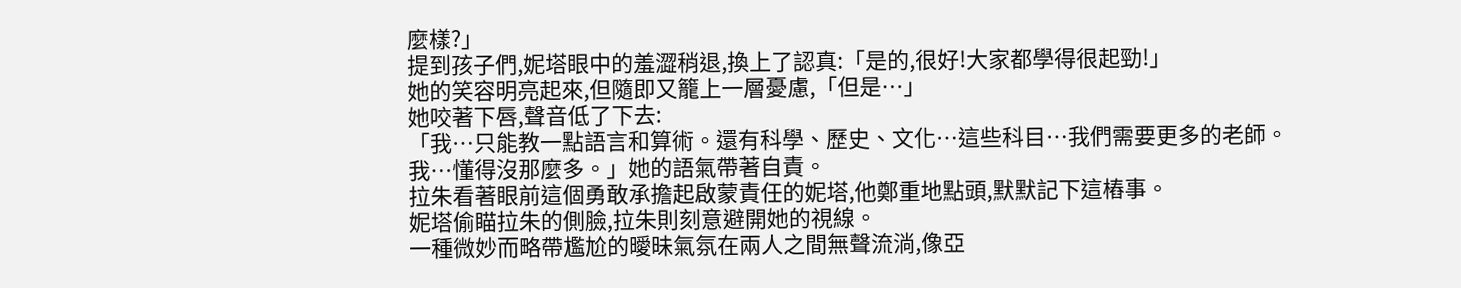麼樣?」
提到孩子們,妮塔眼中的羞澀稍退,換上了認真:「是的,很好!大家都學得很起勁!」
她的笑容明亮起來,但隨即又籠上一層憂慮,「但是…」
她咬著下唇,聲音低了下去:
「我…只能教一點語言和算術。還有科學、歷史、文化…這些科目…我們需要更多的老師。
我…懂得沒那麼多。」她的語氣帶著自責。
拉朱看著眼前這個勇敢承擔起啟蒙責任的妮塔,他鄭重地點頭,默默記下這樁事。
妮塔偷瞄拉朱的側臉,拉朱則刻意避開她的視線。
一種微妙而略帶尷尬的曖昧氣氛在兩人之間無聲流淌,像亞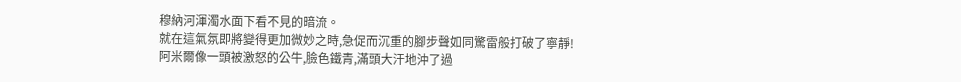穆納河渾濁水面下看不見的暗流。
就在這氣氛即將變得更加微妙之時,急促而沉重的腳步聲如同驚雷般打破了寧靜!
阿米爾像一頭被激怒的公牛,臉色鐵青,滿頭大汗地沖了過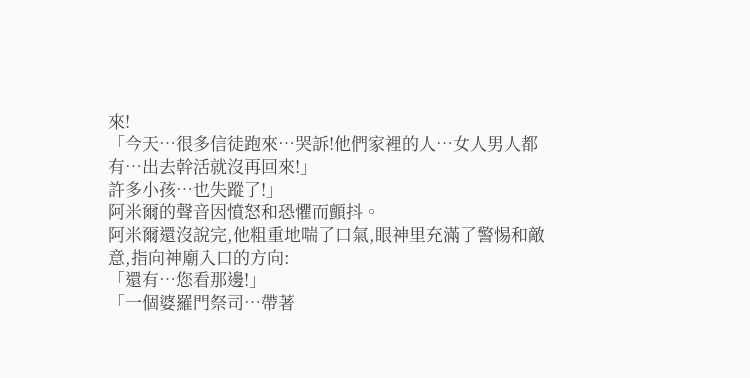來!
「今天…很多信徒跑來…哭訴!他們家裡的人…女人男人都有…出去幹活就沒再回來!」
許多小孩…也失蹤了!」
阿米爾的聲音因憤怒和恐懼而顫抖。
阿米爾還沒說完,他粗重地喘了口氣,眼神里充滿了警惕和敵意,指向神廟入口的方向:
「還有…您看那邊!」
「一個婆羅門祭司…帶著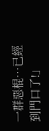一群惡棍…已經到門口了!」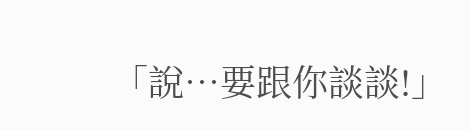「說…要跟你談談!」